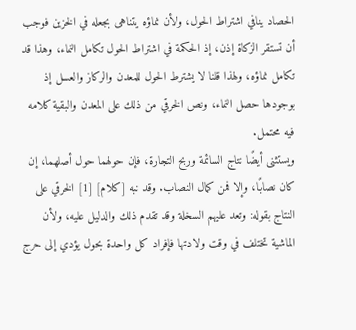الحصاد ينافي اشتراط الحول، ولأن نماؤه يتناهى بجعله في الخزين فوجب أن تستقر الزكاة إذن، إذ الحكمة في اشتراط الحول تكامل النماء، وهذا قد تكامل نماؤه، ولهذا قلنا لا يشترط الحول للمعدن والركاز والعسل إذ بوجودها حصل النماء، ونص الخرقي من ذلك على المعدن والبقية كلامه فيه محتمل.
ويستثنى أيضًا نتاج السائمة وربح التجارة، فإن حولهما حول أصلهما، إن كان نصابًا، وإلا فمن كمال النصاب. وقد نبه [كلام] [1] الخرقي على النتاج بقوله: وتعد عليهم السخلة وقد تقدم ذلك والدليل عليه، ولأن الماشية تختلف في وقت ولادتها فإفراد كل واحدة بحول يؤدي إلى حرج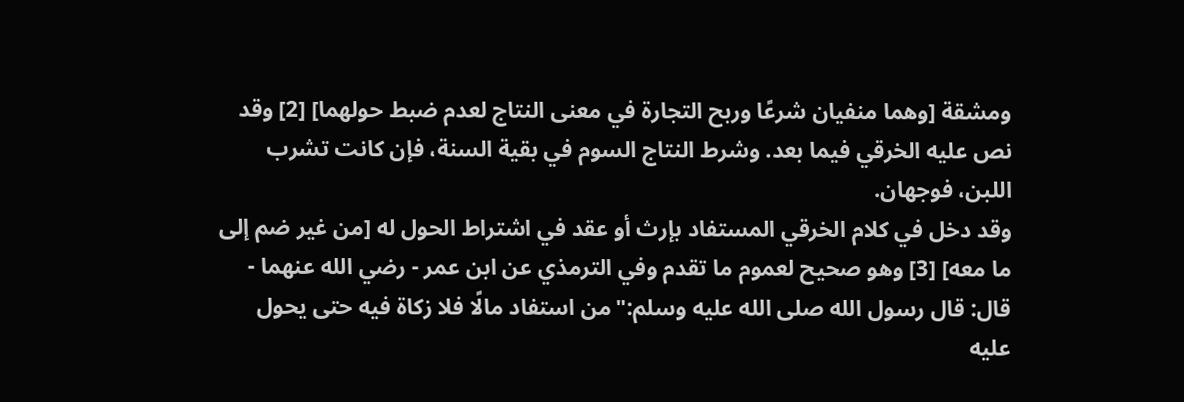ومشقة [وهما منفيان شرعًا وربح التجارة في معنى النتاج لعدم ضبط حولهما] [2] وقد نص عليه الخرقي فيما بعد. وشرط النتاج السوم في بقية السنة، فإن كانت تشرب اللبن، فوجهان.
وقد دخل في كلام الخرقي المستفاد بإرث أو عقد في اشتراط الحول له [من غير ضم إلى ما معه] [3] وهو صحيح لعموم ما تقدم وفي الترمذي عن ابن عمر - رضي الله عنهما - قال: قال رسول الله صلى الله عليه وسلم:"من استفاد مالًا فلا زكاة فيه حتى يحول عليه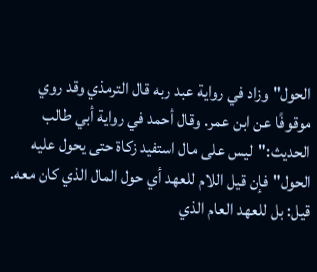الحول"وزاد في رواية عبد ربه قال الترمذي وقد روي موقوفًا عن ابن عمر. وقال أحمد في رواية أبي طالب الحديث:"ليس على مال استفيد زكاة حتى يحول عليه الحول"فإن قيل اللام للعهد أي حول المال الذي كان معه. قيل: بل للعهد العام الذي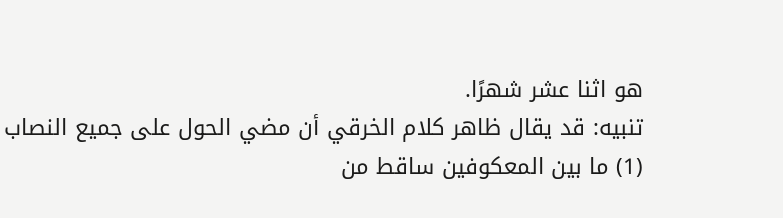هو اثنا عشر شهرًا.
تنبيه: قد يقال ظاهر كلام الخرقي أن مضي الحول على جميع النصاب
(1) ما بين المعكوفين ساقط من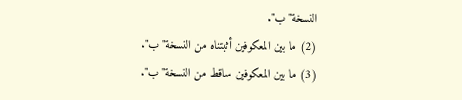النسخة"ب".
(2) ما بين المعكوفين أثبتناه من النسخة"ب".
(3) ما بين المعكوفين ساقط من النسخة"ب".